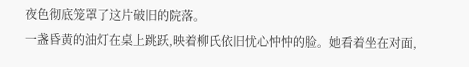夜色彻底笼罩了这片破旧的院落。
一盏昏黄的油灯在桌上跳跃,映着柳氏依旧忧心忡忡的脸。她看着坐在对面,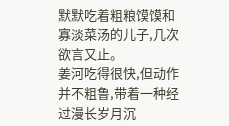默默吃着粗粮馍馍和寡淡菜汤的儿子,几次欲言又止。
姜河吃得很快,但动作并不粗鲁,带着一种经过漫长岁月沉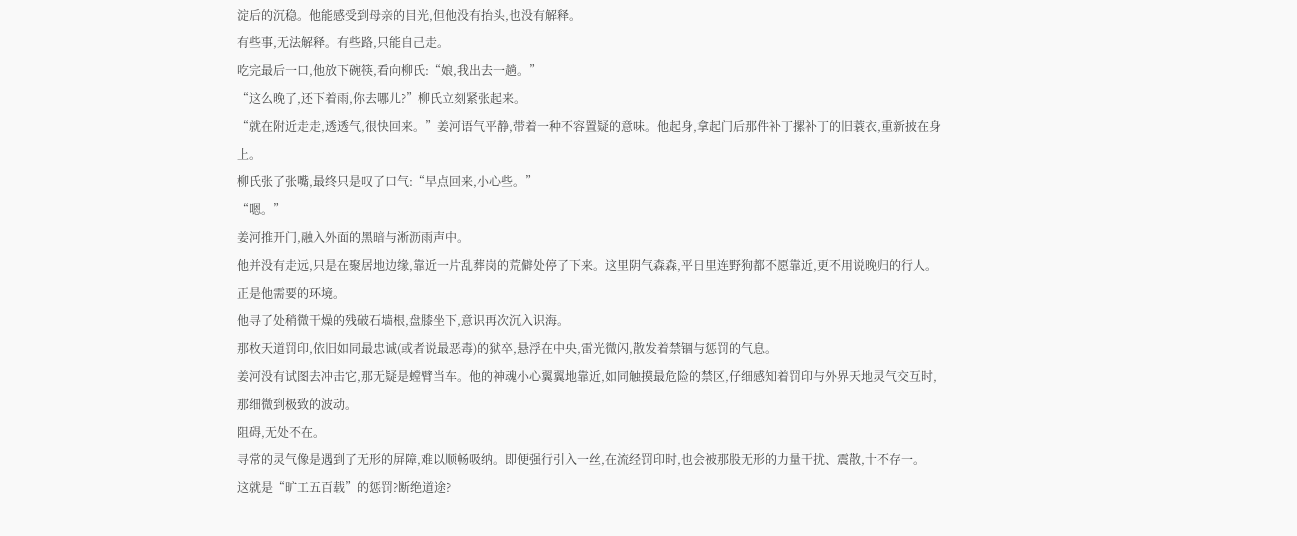淀后的沉稳。他能感受到母亲的目光,但他没有抬头,也没有解释。
有些事,无法解释。有些路,只能自己走。
吃完最后一口,他放下碗筷,看向柳氏:“娘,我出去一趟。”
“这么晚了,还下着雨,你去哪儿?”柳氏立刻紧张起来。
“就在附近走走,透透气,很快回来。”姜河语气平静,带着一种不容置疑的意味。他起身,拿起门后那件补丁摞补丁的旧蓑衣,重新披在身上。
柳氏张了张嘴,最终只是叹了口气:“早点回来,小心些。”
“嗯。”
姜河推开门,融入外面的黑暗与淅沥雨声中。
他并没有走远,只是在聚居地边缘,靠近一片乱葬岗的荒僻处停了下来。这里阴气森森,平日里连野狗都不愿靠近,更不用说晚归的行人。
正是他需要的环境。
他寻了处稍微干燥的残破石墙根,盘膝坐下,意识再次沉入识海。
那枚天道罚印,依旧如同最忠诚(或者说最恶毒)的狱卒,悬浮在中央,雷光微闪,散发着禁锢与惩罚的气息。
姜河没有试图去冲击它,那无疑是螳臂当车。他的神魂小心翼翼地靠近,如同触摸最危险的禁区,仔细感知着罚印与外界天地灵气交互时,那细微到极致的波动。
阻碍,无处不在。
寻常的灵气像是遇到了无形的屏障,难以顺畅吸纳。即便强行引入一丝,在流经罚印时,也会被那股无形的力量干扰、震散,十不存一。
这就是“旷工五百载”的惩罚?断绝道途?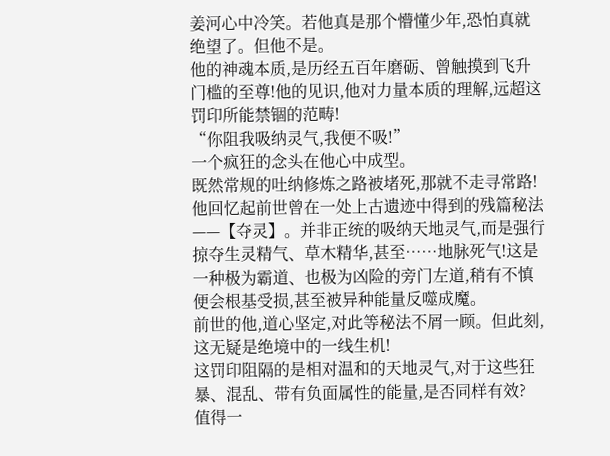姜河心中冷笑。若他真是那个懵懂少年,恐怕真就绝望了。但他不是。
他的神魂本质,是历经五百年磨砺、曾触摸到飞升门槛的至尊!他的见识,他对力量本质的理解,远超这罚印所能禁锢的范畴!
“你阻我吸纳灵气,我便不吸!”
一个疯狂的念头在他心中成型。
既然常规的吐纳修炼之路被堵死,那就不走寻常路!
他回忆起前世曾在一处上古遗迹中得到的残篇秘法——【夺灵】。并非正统的吸纳天地灵气,而是强行掠夺生灵精气、草木精华,甚至……地脉死气!这是一种极为霸道、也极为凶险的旁门左道,稍有不慎便会根基受损,甚至被异种能量反噬成魔。
前世的他,道心坚定,对此等秘法不屑一顾。但此刻,这无疑是绝境中的一线生机!
这罚印阻隔的是相对温和的天地灵气,对于这些狂暴、混乱、带有负面属性的能量,是否同样有效?
值得一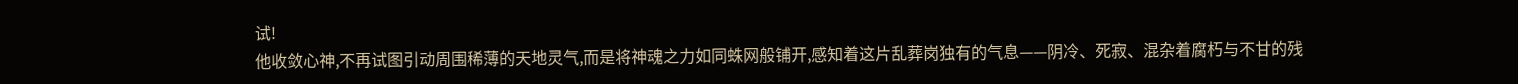试!
他收敛心神,不再试图引动周围稀薄的天地灵气,而是将神魂之力如同蛛网般铺开,感知着这片乱葬岗独有的气息——阴冷、死寂、混杂着腐朽与不甘的残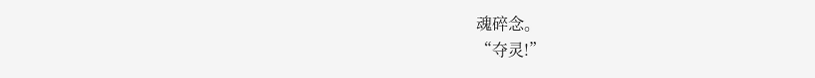魂碎念。
“夺灵!”